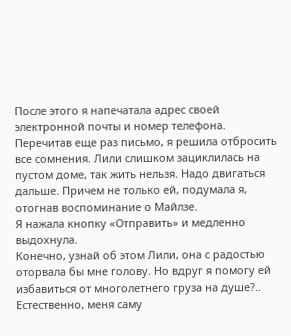После этого я напечатала адрес своей электронной почты и номер телефона.
Перечитав еще раз письмо, я решила отбросить все сомнения. Лили слишком зациклилась на пустом доме, так жить нельзя. Надо двигаться дальше. Причем не только ей, подумала я, отогнав воспоминание о Майлзе.
Я нажала кнопку «Отправить» и медленно выдохнула.
Конечно, узнай об этом Лили, она с радостью оторвала бы мне голову. Но вдруг я помогу ей избавиться от многолетнего груза на душе?..
Естественно, меня саму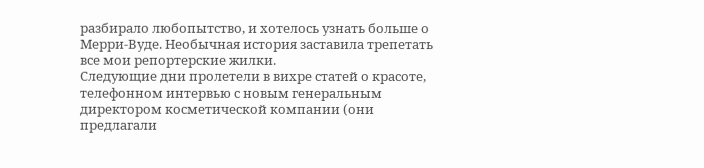разбирало любопытство, и хотелось узнать больше о Мерри-Вуде. Необычная история заставила трепетать все мои репортерские жилки.
Следующие дни пролетели в вихре статей о красоте, телефонном интервью с новым генеральным директором косметической компании (они предлагали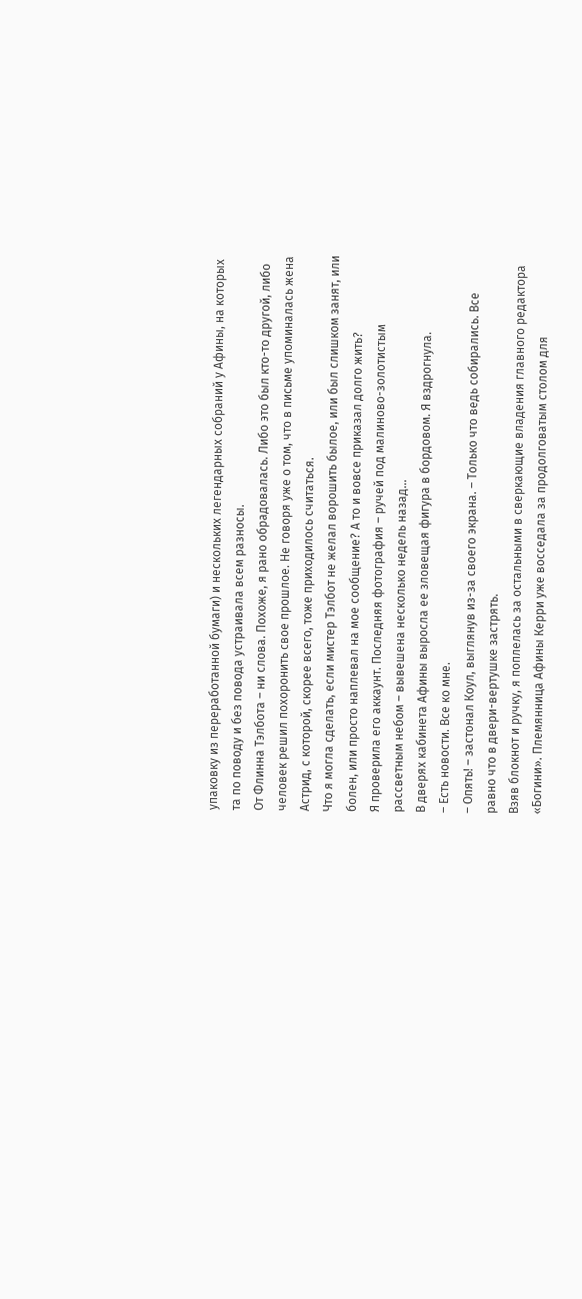упаковку из переработанной бумаги) и нескольких легендарных собраний у Афины, на которых та по поводу и без повода устраивала всем разносы.
От Флинна Тэлбота – ни слова. Похоже, я рано обрадовалась. Либо это был кто-то другой, либо человек решил похоронить свое прошлое. Не говоря уже о том, что в письме упоминалась жена Астрид, с которой, скорее всего, тоже приходилось считаться.
Что я могла сделать, если мистер Тэлбот не желал ворошить былое, или был слишком занят, или болен, или просто наплевал на мое сообщение? А то и вовсе приказал долго жить?
Я проверила его аккаунт. Последняя фотография – ручей под малиново-золотистым рассветным небом – вывешена несколько недель назад…
В дверях кабинета Афины выросла ее зловещая фигура в бордовом. Я вздрогнула.
– Есть новости. Все ко мне.
– Опять! – застонал Коул, выглянув из-за своего экрана. – Только что ведь собирались. Все равно что в двери-вертушке застрять.
Взяв блокнот и ручку, я поплелась за остальными в сверкающие владения главного редактора «Богини». Племянница Афины Керри уже восседала за продолговатым столом для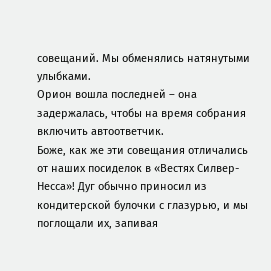совещаний. Мы обменялись натянутыми улыбками.
Орион вошла последней – она задержалась, чтобы на время собрания включить автоответчик.
Боже, как же эти совещания отличались от наших посиделок в «Вестях Силвер-Несса»! Дуг обычно приносил из кондитерской булочки с глазурью, и мы поглощали их, запивая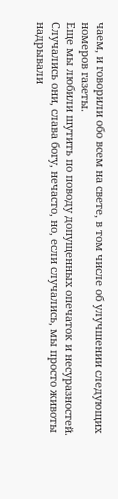чаем, и говорили обо всем на свете, в том числе об улучшении следующих номеров газеты.
Еще мы любили шутить по поводу допущенных опечаток и несуразностей. Случались они, слава богу, нечасто, но, если случались, мы просто животы надрывали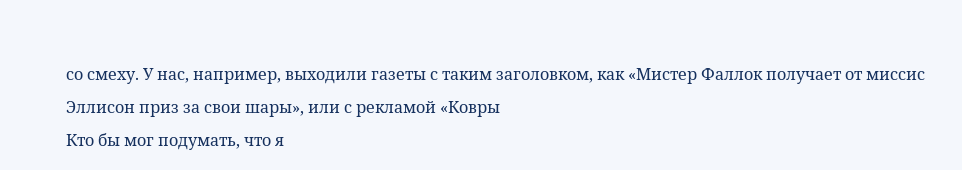со смеху. У нас, например, выходили газеты с таким заголовком, как «Мистер Фаллок получает от миссис Эллисон приз за свои шары», или с рекламой «Ковры
Кто бы мог подумать, что я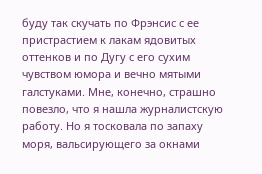буду так скучать по Фрэнсис с ее пристрастием к лакам ядовитых оттенков и по Дугу с его сухим чувством юмора и вечно мятыми галстуками. Мне, конечно, страшно повезло, что я нашла журналистскую работу. Но я тосковала по запаху моря, вальсирующего за окнами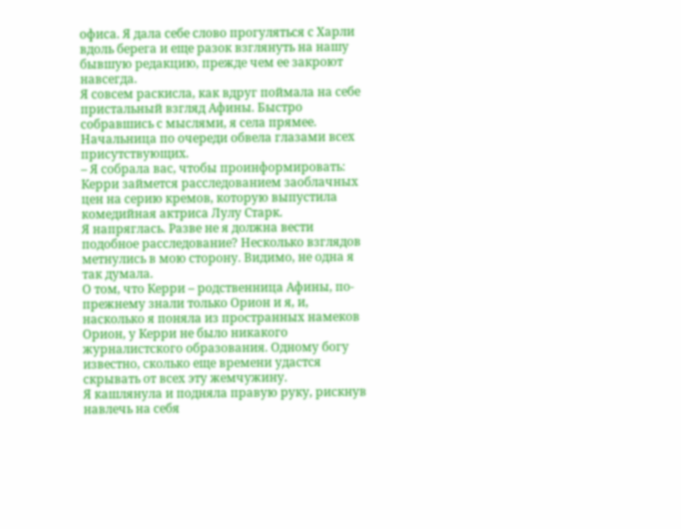офиса. Я дала себе слово прогуляться с Харли вдоль берега и еще разок взглянуть на нашу бывшую редакцию, прежде чем ее закроют навсегда.
Я совсем раскисла, как вдруг поймала на себе пристальный взгляд Афины. Быстро собравшись с мыслями, я села прямее.
Начальница по очереди обвела глазами всех присутствующих.
– Я собрала вас, чтобы проинформировать: Керри займется расследованием заоблачных цен на серию кремов, которую выпустила комедийная актриса Лулу Старк.
Я напряглась. Разве не я должна вести подобное расследование? Несколько взглядов метнулись в мою сторону. Видимо, не одна я так думала.
О том, что Керри – родственница Афины, по-прежнему знали только Орион и я, и, насколько я поняла из пространных намеков Орион, у Керри не было никакого журналистского образования. Одному богу известно, сколько еще времени удастся скрывать от всех эту жемчужину.
Я кашлянула и подняла правую руку, рискнув навлечь на себя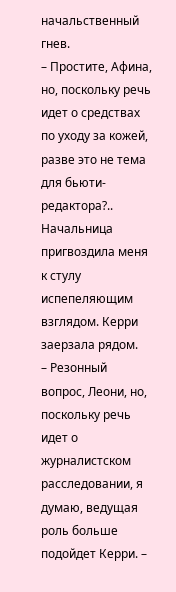начальственный гнев.
– Простите, Афина, но, поскольку речь идет о средствах по уходу за кожей, разве это не тема для бьюти-редактора?..
Начальница пригвоздила меня к стулу испепеляющим взглядом. Керри заерзала рядом.
– Резонный вопрос, Леони, но, поскольку речь идет о журналистском расследовании, я думаю, ведущая роль больше подойдет Керри. –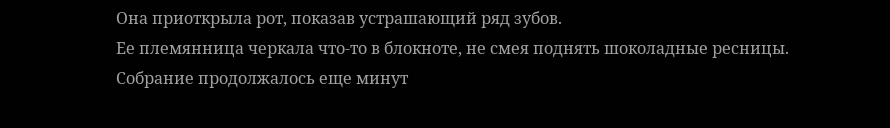Она приоткрыла рот, показав устрашающий ряд зубов.
Ее племянница черкала что-то в блокноте, не смея поднять шоколадные ресницы.
Собрание продолжалось еще минут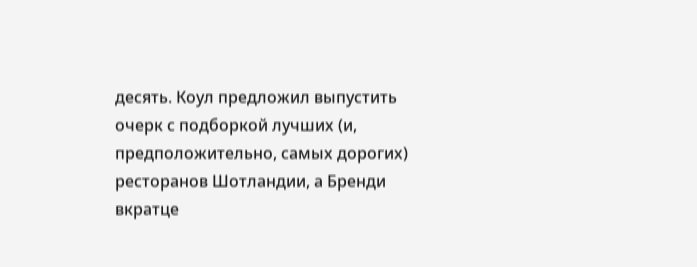десять. Коул предложил выпустить очерк с подборкой лучших (и, предположительно, самых дорогих) ресторанов Шотландии, а Бренди вкратце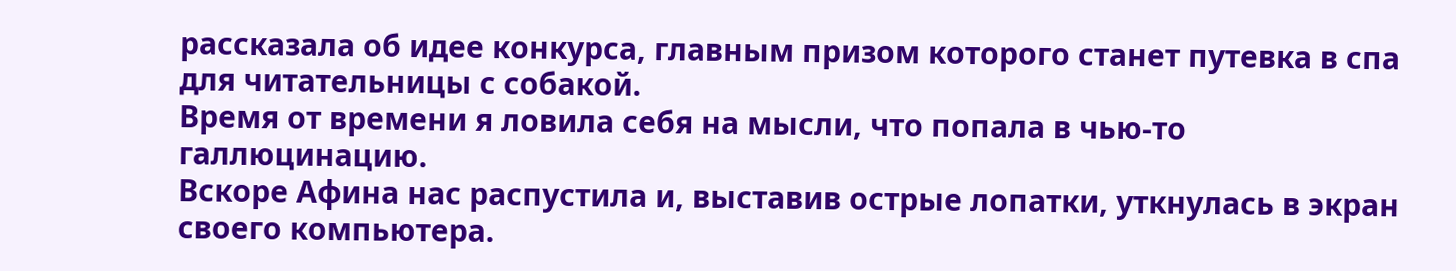рассказала об идее конкурса, главным призом которого станет путевка в спа для читательницы с собакой.
Время от времени я ловила себя на мысли, что попала в чью-то галлюцинацию.
Вскоре Афина нас распустила и, выставив острые лопатки, уткнулась в экран своего компьютера.